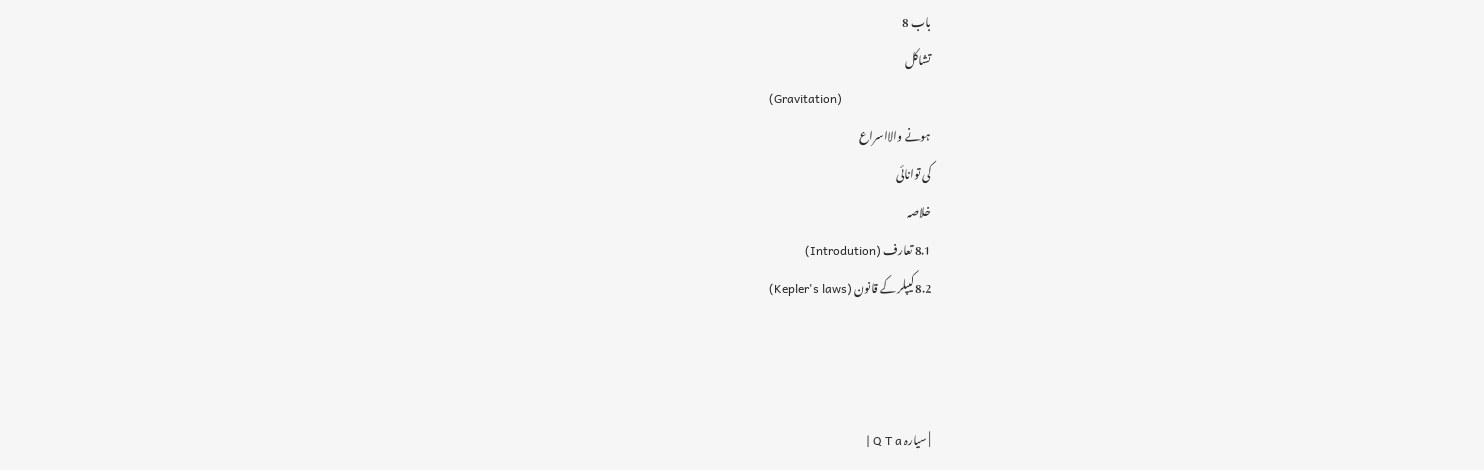باب 8
تشاکل
(Gravitation)
ہونے والااسراع
کی توانائی
خلاصہ
8.1 تعارف (Introdution)
8.2کیپلر کے قانون (Kepler's laws)



| سیارہ Q T a |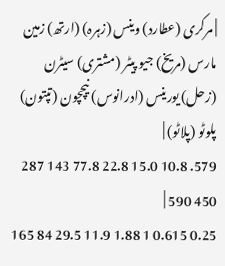| مرکری (عطارد) وینس (زہرہ) (ارتھ) زمین مارس (مریخ) جیو پیٹر (مشتری) سیٹرن (زحل) یورینس (ادرانوس) نیچچون (تپتون) پلوٹو (پلاٹو) |
579. 10.8 15.0 22.8 77.8 143 287 450 590 |
0.25 0.615 1 1.88 11.9 29.5 84 165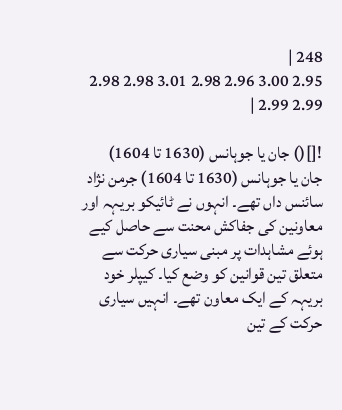248 |
2.95 3.00 2.96 2.98 3.01 2.98 2.98 2.99 2.99 |

![]() جان یا جوہانس (1630 تا 1604)
جان یا جوہانس (1630 تا 1604) جرمن نژاد سائنس داں تھے۔ انہوں نے ٹائیکو بریہہ اور معاونین کی جفاکش محنت سے حاصل کیے ہوئے مشاہدات پر مبنی سیاری حرکت سے متعلق تین قوانین کو وضع کیا۔ کیپلر خود بریہہ کے ایک معاون تھے۔ انہیں سیاری حرکت کے تین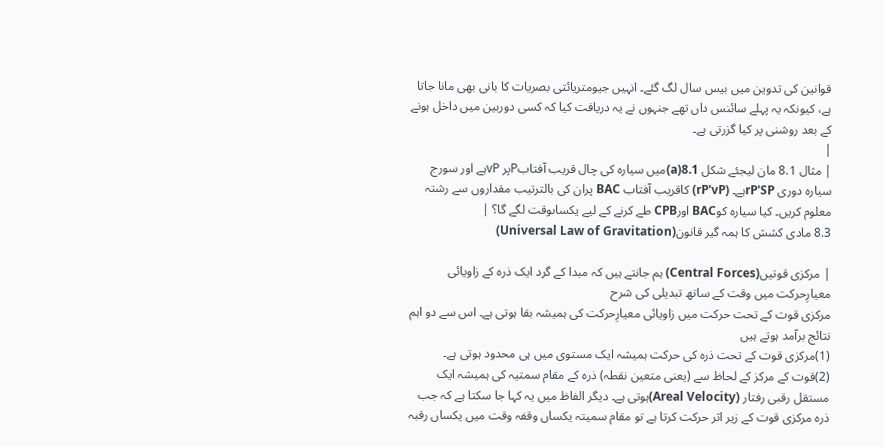قوانین کی تدوین میں بیس سال لگ گئے۔ انہیں جیومتریائتی بصریات کا بانی بھی مانا جاتا ہے، کیونکہ یہ پہلے سائنس داں تھے جنہوں نے یہ دریافت کیا کہ کسی دوربین میں داخل ہونے کے بعد روشنی پر کیا گزرتی ہے۔
|
| مثال 8.1 مان لیجئے شکل 8.1(a)میں سیارہ کی چال قریب آفتابPپر vPہے اور سورج سیارہ دوری rP'SPہے۔ (rP'vP) کاقریب آفتاب BAC پران کی بالترتیب مقداروں سے رشتہ معلوم کریں۔ کیا سیارہ کوBAC اورCPB طے کرنے کے لیے یکساںوقت لگے گا؟ |
8.3 مادی کشش کا ہمہ گیر قانون(Universal Law of Gravitation)

| مرکزی قوتیں(Central Forces) ہم جانتے ہیں کہ مبدا کے گرد ایک ذرہ کے زاویائی معیارِحرکت میں وقت کے ساتھ تبدیلی کی شرح
مرکزی قوت کے تحت حرکت میں زاویائی معیارِحرکت کی ہمیشہ بقا ہوتی ہے۔ اس سے دو اہم نتائج برآمد ہوتے ہیں
(1)مرکزی قوت کے تحت ذرہ کی حرکت ہمیشہ ایک مستوی میں ہی محدود ہوتی ہے۔
(2)قوت کے مرکز کے لحاظ سے (یعنی متعین نقطہ) ذرہ کے مقام سمتیہ کی ہمیشہ ایک مستقل رقبی رفتار (Areal Velocity)ہوتی ہے۔ دیگر الفاظ میں یہ کہا جا سکتا ہے کہ جب ذرہ مرکزی قوت کے زیر اثر حرکت کرتا ہے تو مقام سمیتہ یکساں وقفہ وقت میں یکساں رقبہ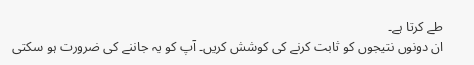طے کرتا ہے۔
ان دونوں نتیجوں کو ثابت کرنے کی کوشش کریں۔ آپ کو یہ جاننے کی ضرورت ہو سکتی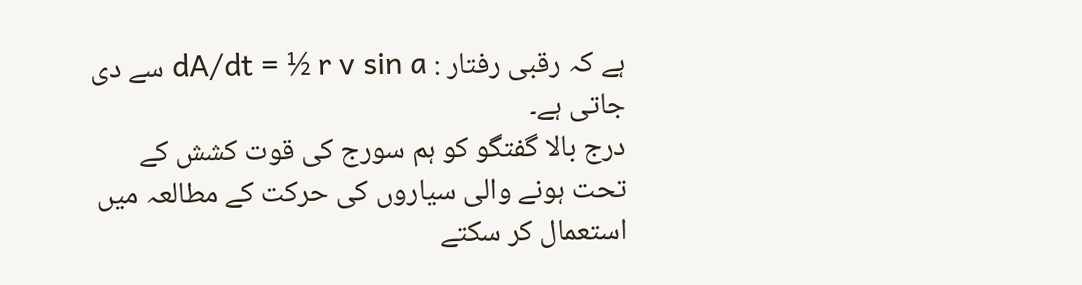ہے کہ رقبی رفتار : dA/dt = ½ r v sin a سے دی جاتی ہے۔
درج بالا گفتگو کو ہم سورج کی قوت کشش کے تحت ہونے والی سیاروں کی حرکت کے مطالعہ میں استعمال کر سکتے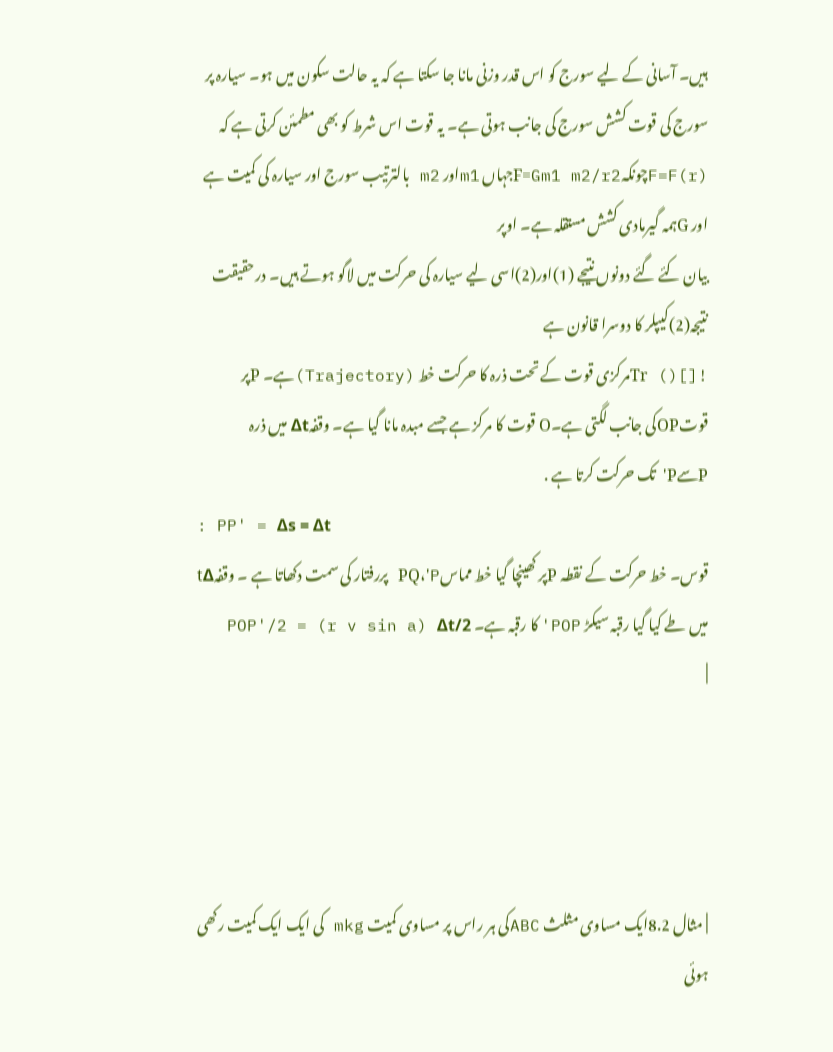ہیں۔ آسانی کے لیے سورج کو اس قدر وزنی مانا جا سکتا ہے کہ یہ حالت سکون میں ہو۔ سیارہ پر سورج کی قوت کشش سورج کی جانب ہوتی ہے۔ یہ قوت اس شرط کو بھی مطمئن کرتی ہے کہ
F=F(r)چونکہF=Gm1 m2/r2جہاں m1اور m2 بالترتیب سورج اور سیارہ کی کمیت ہے اور Gہمہ گیرمادی کشش مستقلہ ہے۔ اوپر
بیان کئے گئے دونوں نتیجے (1)اور(2)اسی لیے سیارہ کی حرکت میں لاگو ہوتے ہیں۔ درحقیقت نتیجہ(2)کیپلر کا دوسرا قانون ہے
![]() Trمرکزی قوت کے تحت ذرہ کا حرکت خط (Trajectory)ہے۔ Pپر قوتOPکی جانب لگتی ہے۔O قوت کا مرکز ہے جسے مبدہ مانا گیا ہے۔ وقفہΔt میں ذرہ PسےP'تک حرکت کرتا ہے .
: PP' = Δs = Δt
قوس۔ خط حرکت کے نقطہ Pپر کھینچا گیا خط مماسPQ،'P پررفتار کی سمت دکھاتا ہے ۔ وقفہtΔ میں طے کیا گیا رقبہ سیکڑ POP'کا رقبہ ہے۔ POP'/2 = (r v sin a) Δt/2
|




| مثال 8.2ایک مساوی مثلث ABCکی ہر راس پر مساوی کمیت mkg کی ایک ایک کمیت رکھی ہوئی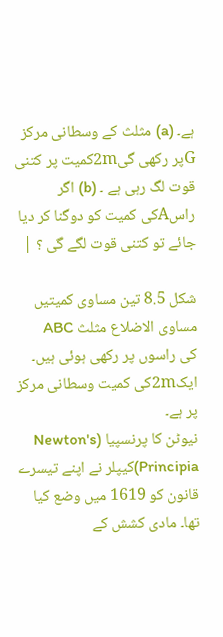ہے۔ (a) مثلث کے وسطانی مرکز Gپر رکھی گی2mکمیت پر کتنی قوت لگ رہی ہے ۔ (b) اگر راسAکی کمیت کو دوگنا کر دیا جائے تو کتنی قوت لگے گی ؟ |

شکل 8.5 تین مساوی کمیتیں مساوی الاضلاع مثلث ABC
کی راسوں پر رکھی ہوئی ہیں۔ ایک2mکی کمیت وسطانی مرکز پر ہے۔
نیوٹن کا پرنسپیا (Newton's Principia)کیپلر نے اپنے تیسرے قانون کو 1619 میں وضع کیا تھا۔ مادی کشش کے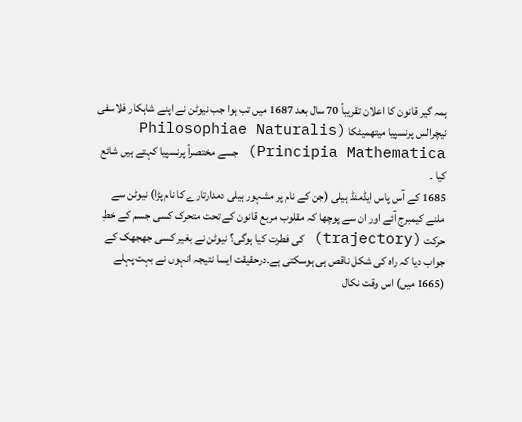ہمہ گیر قانون کا اعلان تقریباً 70 سال بعد 1687 میں تب ہوا جب نیوٹن نے اپنے شاہکار فلاسفی نیچرالس پرنسپیا میتھمیٹکا (Philosophiae Naturalis Principia Mathematica) جسے مختصراً پرنسپیا کہتے ہیں شائع کیا ۔
1685 کے آس پاس ایڈمنڈ ہیلی (جن کے نام پر مشہور ہیلی دمدارتارے کا نام پڑا) نیوٹن سے ملنے کیمبرج آئے اور ان سے پوچھا کہ مقلوب مربع قانون کے تحت متحرک کسی جسم کے خطِ حرکت (trajectory) کی فطرت کیا ہوگی؟ نیوٹن نے بغیر کسی جھجھک کے جواب دیا کہ راہ کی شکل ناقص ہی ہوسکتی ہے۔درحقیقت ایسا نتیجہ انہوں نے بہت پہلے (1665 میں) اس وقت نکال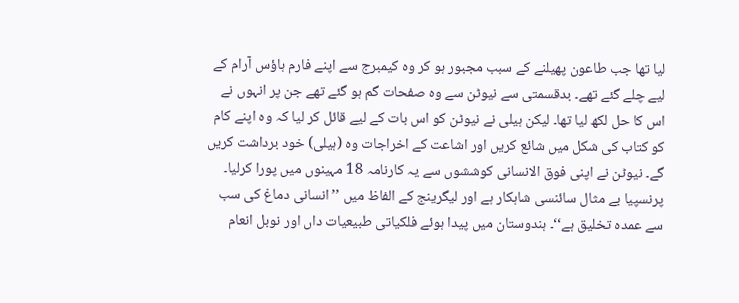لیا تھا جب طاعون پھیلنے کے سبب مجبور ہو کر وہ کیمبرج سے اپنے فارم ہاؤس آرام کے لیے چلے گئے تھے۔ بدقسمتی سے نیوٹن سے وہ صفحات گم ہو گئے تھے جن پر انہوں نے اس کا حل لکھ لیا تھا۔ لیکن ہیلی نے نیوٹن کو اس بات کے لیے قائل کر لیا کہ وہ اپنے کام کو کتاب کی شکل میں شائع کریں اور اشاعت کے اخراجات وہ (ہیلی) خود برداشت کریں گے۔ نیوٹن نے اپنی فوق الانسانی کوششوں سے یہ کارنامہ 18 مہینوں میں پورا کرلیا۔ پرنسپیا بے مثال سائنسی شاہکار ہے اور لیگرینج کے الفاظ میں ’’انسانی دماغ کی سب سے عمدہ تخلیق ہے‘‘۔ ہندوستان میں پیدا ہوئے فلکیاتی طبیعیات داں اور نوبل انعام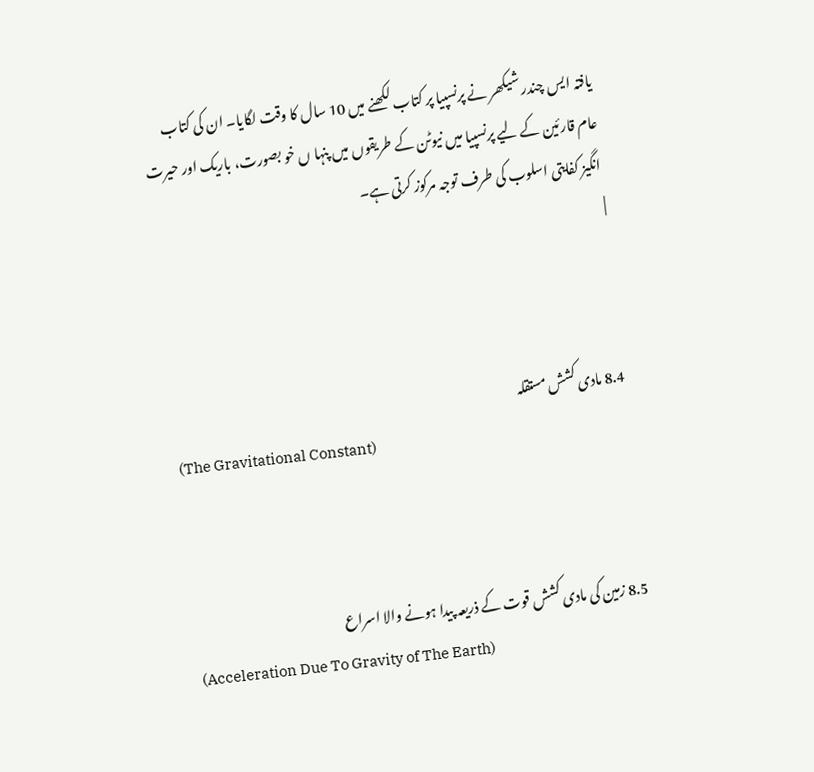یافتہ ایس چندر شیکھر نے پرنسپیا پر کتاب لکھنے میں 10 سال کا وقت لگایا۔ ان کی کتاب عام قارئین کے لیے پرنسپیا میں نیوٹن کے طریقوں میں پنہا ں خو بصورت، باریک اور حیرت انگیز کفایتی اسلوب کی طرف توجہ مرکوز کرتی ہے۔
|



8.4 مادی کشش مستقلہ
(The Gravitational Constant)



8.5 زمین کی مادی کشش قوت کے ذریعہ پیدا ہونے والا اسراع
(Acceleration Due To Gravity of The Earth)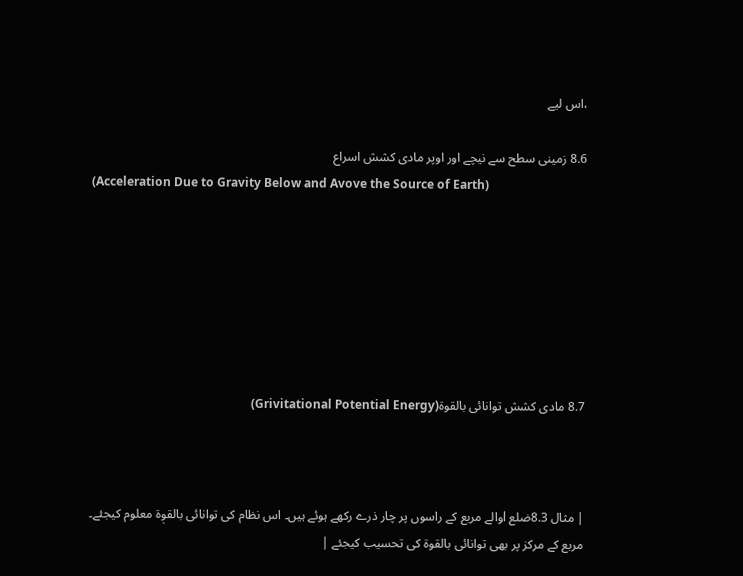،اس لیے

8.6 زمینی سطح سے نیچے اور اوپر مادی کشش اسراع
(Acceleration Due to Gravity Below and Avove the Source of Earth)







8.7 مادی کشش توانائی بالقوۃ(Grivitational Potential Energy)



| مثال 8.3ضلع lوالے مربع کے راسوں پر چار ذرے رکھے ہوئے ہیں۔ اس نظام کی توانائی بالقوٖۃ معلوم کیجئے۔ مربع کے مرکز پر بھی توانائی بالقوۃ کی تحسیب کیجئے |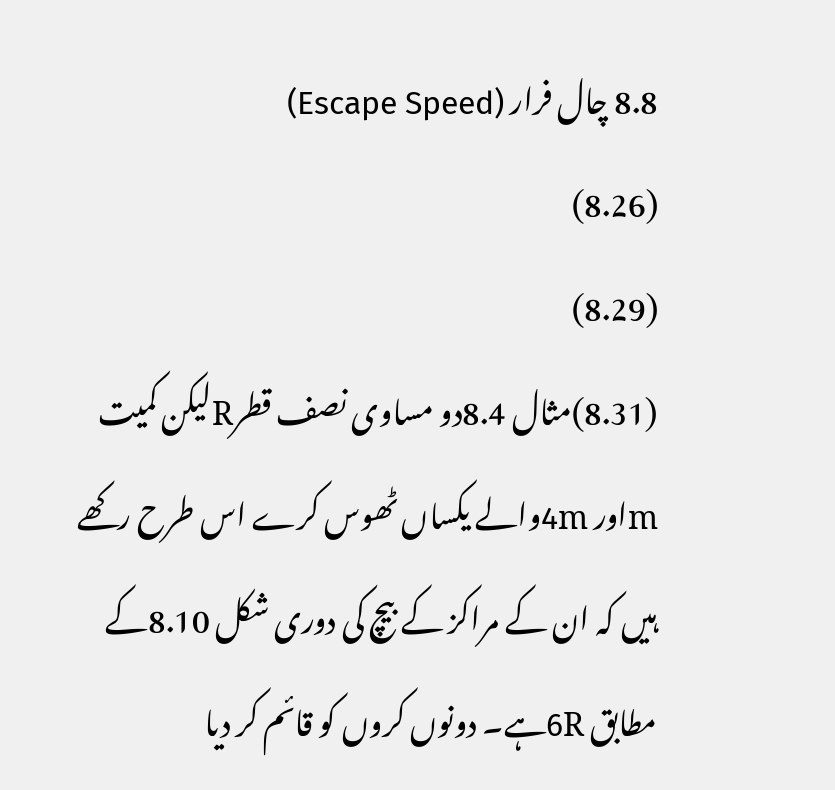8.8 چال فرار (Escape Speed)
(8.26)
(8.29)
(8.31)مثال 8.4دو مساوی نصف قطرRلیکن کمیت mاور 4mوالے یکساں ٹھوس کرے اس طرح رکھے ہیں کہ ان کے مراکز کے بیچ کی دوری شکل 8.10کے مطابق 6Rہے۔ دونوں کروں کو قائم کر دیا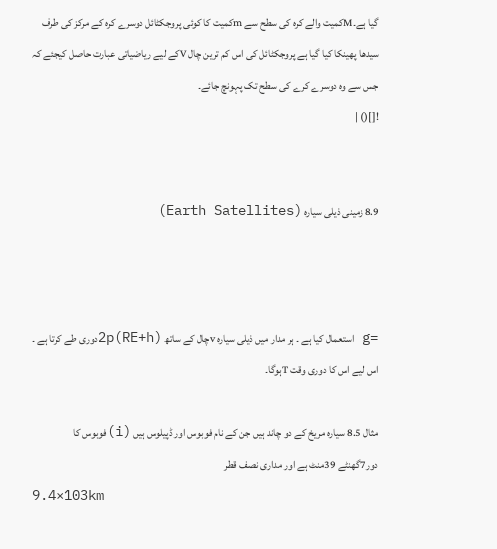گیا ہے۔Mکمیت والے کرہ کی سطح سے mکمیت کا کوئی پروجکٹائل دوسرے کرہ کے مرکز کی طرف سیدھا پھینکا کیا گیا ہے پروجکٹائل کی اس کم ترین چال Vکے لیے ریاضیاتی عبارت حاصل کیجئے کہ جس سے وہ دوسرے کرے کی سطح تک پہونچ جائے۔
![]() |


8.9 زمینی ذیلی سیارہ (Earth Satellites)



=g استعمال کیا ہے ۔ ہر مدار میں ذیلی سیارہ vچال کے ساتھ 2p(RE+h)دوری طے کرتا ہے ۔ اس لیے اس کا دوری وقت Tہوگا۔

مثال 8.5 سیارہ مریخ کے دو چاند ہیں جن کے نام فوبوس اور ڈپیلوس ہیں (i)فوبوس کا دور7گھنٹے 39منٹ ہے اور مداری نصف قطر
9.4×103km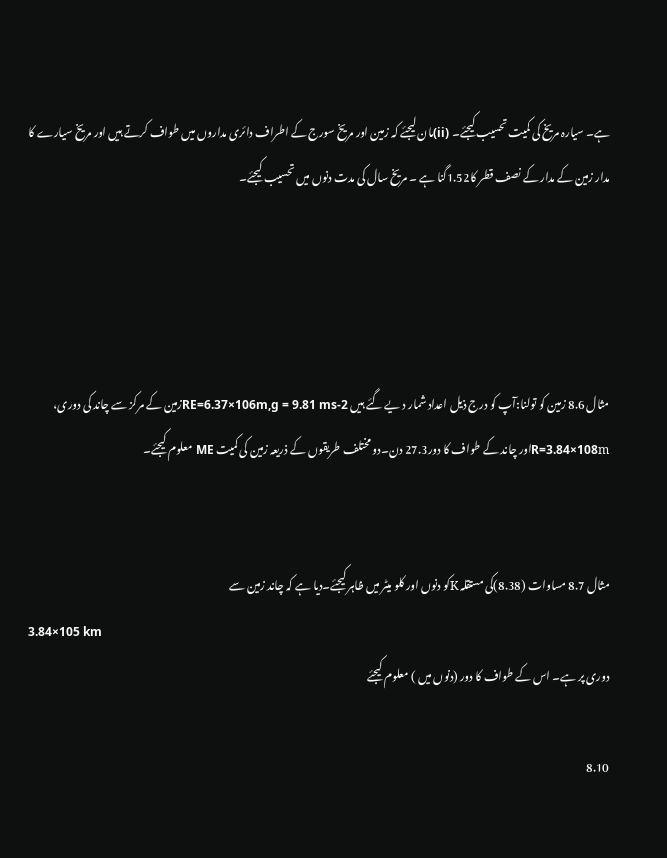ہے۔ سیارہ مریخ کی کمیت تحسیب کیجئے۔ (ii)مان لیجئے کہ زمین اور مریخ سورج کے اطراف دائری مداروں میں طواف کرتے ہیں اور مریخ سیارے کا مدار زمین کے مدار کے نصف قطر کا1.52گنا ہے ۔ مریخ سال کی مدت دنوں میں تحسیب کیجئے۔




مثال 8.6 زمین کو تولنا:آپ کو درج ذیل اعداد شمار د یے گئے ہیں RE=6.37×106m,g = 9.81 ms-2زمین کے مرکز سے چاند کی دوری، R=3.84×108mاور چاند کے طواف کا دور27.3 دن۔دو مختلف طریقوں کے ذریعہ زمین کی کمیت ME معلوم کیجئے۔


مثال 8.7 مساوات (8.38)کی مستقلہ Kکو دنوں اور کلو میٹر میں ظاہر کیجئے۔دیا ہے کہ چاند زمین سے
3.84×105 km
دوری پر ہے۔ اس کے طواف کا دور (دنوں میں ) معلوم کیجئے

8.10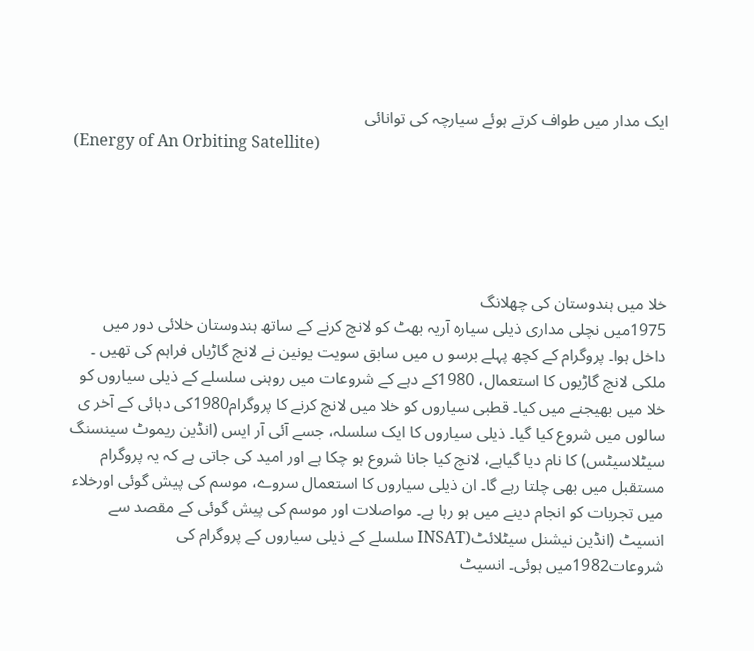ایک مدار میں طواف کرتے ہوئے سیارچہ کی توانائی
(Energy of An Orbiting Satellite)





خلا میں ہندوستان کی چھلانگ
1975میں نچلی مداری ذیلی سیارہ آریہ بھٹ کو لانچ کرنے کے ساتھ ہندوستان خلائی دور میں داخل ہوا۔ پروگرام کے کچھ پہلے برسو ں میں سابق سویت یونین نے لانچ گاڑیاں فراہم کی تھیں ۔ ملکی لانچ گاڑیوں کا استعمال، 1980کے دہے کے شروعات میں روہنی سلسلے کے ذیلی سیاروں کو خلا میں بھیجنے میں کیا۔ قطبی سیاروں کو خلا میں لانچ کرنے کا پروگرام1980کی دہائی کے آخر ی سالوں میں شروع کیا گیا۔ ذیلی سیاروں کا ایک سلسلہ، جسے آئی آر ایس (انڈین ریموٹ سینسنگ سیٹلاسیٹس) کا نام دیا گیاہے، لانچ کیا جانا شروع ہو چکا ہے اور امید کی جاتی ہے کہ یہ پروگرام مستقبل میں بھی چلتا رہے گا۔ ان ذیلی سیاروں کا استعمال سروے، موسم کی پیش گوئی اورخلاء میں تجربات کو انجام دینے میں ہو رہا ہے۔ مواصلات اور موسم کی پیش گوئی کے مقصد سے انسیٹ (انڈین نیشنل سیٹلائٹ(INSAT سلسلے کے ذیلی سیاروں کے پروگرام کی شروعات1982میں ہوئی۔ انسیٹ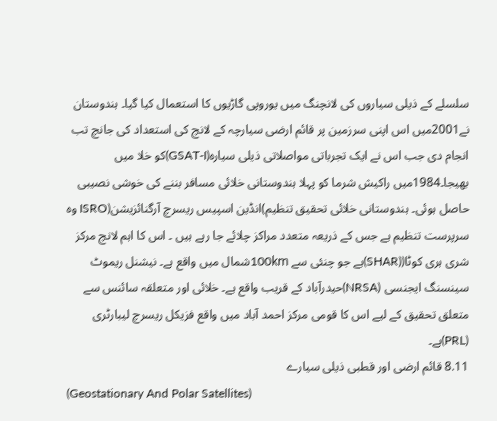سلسلے کے ذیلی سیاروں کی لانچنگ میں یوروپی گاڑیوں کا استعمال کیا گیا۔ ہندوستان نے2001میں اس اپنی سرزمین پر قائم ارضی سیارچہ کے لانچ کی استعداد کی جانچ تب انجام دی جب اس نے ایک تجرباتی مواصلاتی ذیلی سیارہ(GSAT-I)کو خلا میں بھیجا۔1984میں راکیش شرما کو پہلا ہندوستانی خلائی مسافر بننے کی خوشی نصیبی حاصل ہوئی۔ ہندوستانی خلائی تحقیق تنظیم)انڈین اسپیس ریسرچ آرگنائزیشن(ISRO وہ سرپرست تنظیم ہے جس کے ذریعہ متعدد مراکز چلائے جا رہے ہیں ۔ اس کا اہم لانچ مرکز شری ہری کوٹا((SHAR)ہے جو چنئی سے 100kmشمال میں واقع ہے۔ نیشنل ریموٹ سینسنگ ایجنسی (NRSA)حیدرآباد کے قریب واقع ہے۔ خلائی اور متعلقہ سائنس سے متعلق تحقیق کے لیے اس کا قومی مرکز احمد آباد میں واقع فزیکل ریسرچ لیبارٹری (PRL)ہے۔
8.11 قائم ارضی اور قطبی ذیلی سیارے
(Geostationary And Polar Satellites)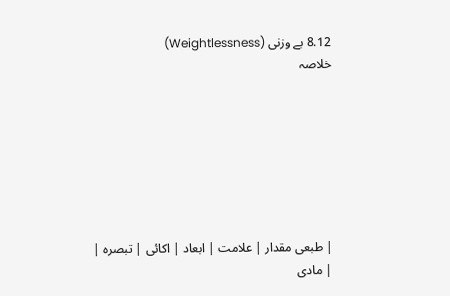8.12 بے وزنی (Weightlessness)
خلاصہ







| طبعی مقدار | علامت | ابعاد | اکائی | تبصرہ |
| مادی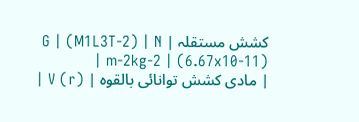کشش مستقلہ | G | (M1L3T-2) | N m-2kg-2 | (6.67x10-11) |
| مادی کشش توانائی بالقوہ | V (r) |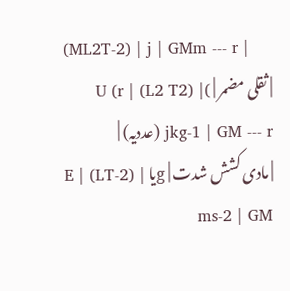(ML2T-2) | j | GMm --- r |
| ثقلی مضمر | )U (r | (L2 T2) | jkg-1 | GM --- r (عددیہ) |
| مادی کشش شدت | gیا E | (LT-2) | ms-2 | GM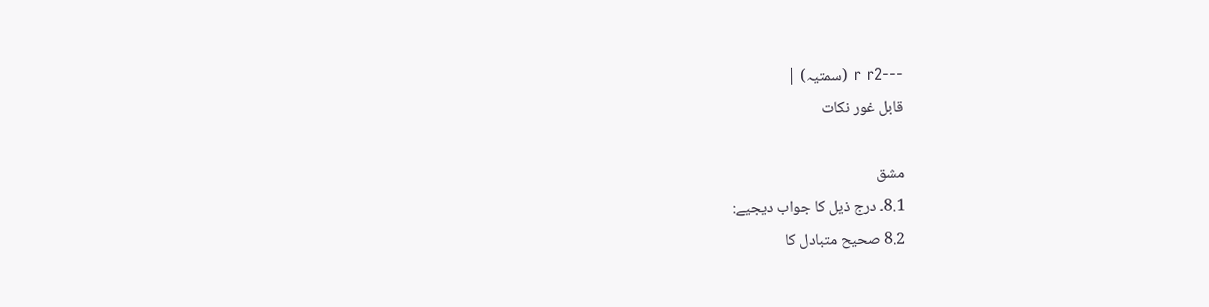---r r2 (سمتیہ) |
قابل غور نکات

مشق
8.1۔ درج ذیل کا جواب دیجیے:
8.2 صحیح متبادل کا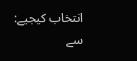انتخاب کیجیے:
سے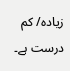زیادہ/ کم درست ہے۔